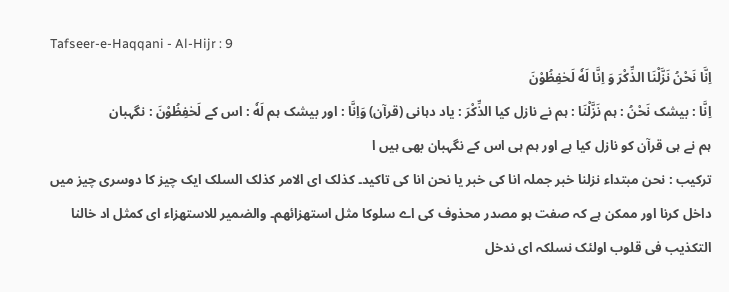Tafseer-e-Haqqani - Al-Hijr : 9
اِنَّا نَحْنُ نَزَّلْنَا الذِّكْرَ وَ اِنَّا لَهٗ لَحٰفِظُوْنَ
اِنَّا : بیشک نَحْنُ : ہم نَزَّلْنَا : ہم نے نازل کیا الذِّكْرَ : یاد دہانی (قرآن) وَاِنَّا : اور بیشک ہم لَهٗ : اس کے لَحٰفِظُوْنَ : نگہبان
ہم نے ہی قرآن کو نازل کیا ہے اور ہم ہی اس کے نگہبان بھی ہیں ا
ترکیب : نحن مبتداء نزلنا خبر جملہ انا کی خبر یا نحن انا کی تاکید۔ کذلک ای الامر کذلک السلک ایک چیز کا دوسری چیز میں داخل کرنا اور ممکن ہے کہ صفت ہو مصدر محذوف کی اے سلوکا مثل استھزائھم۔ والضمیر للاستھزاء ای کمثل اد خالنا التکذیب فی قلوب اولئک نسلکہ ای ندخل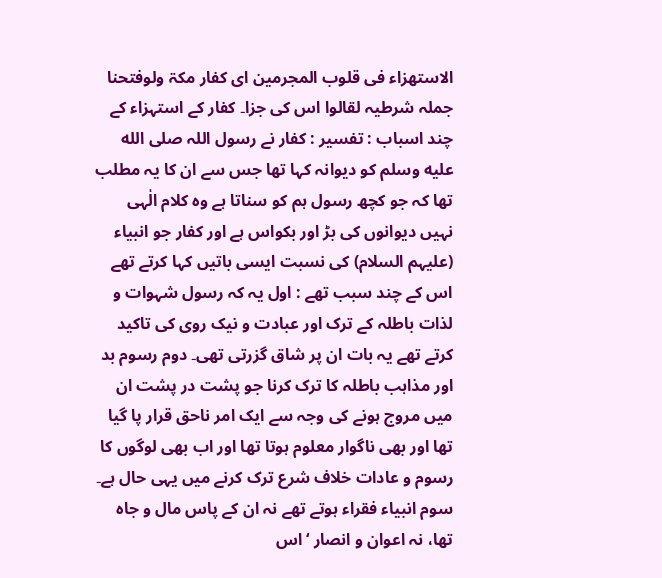الاستھزاء فی قلوب المجرمین ای کفار مکۃ ولوفتحنا جملہ شرطیہ لقالوا اس کی جزا۔ کفار کے استہزاء کے چند اسباب : تفسیر : کفار نے رسول اللہ صلى الله عليه وسلم کو دیوانہ کہا تھا جس سے ان کا یہ مطلب تھا کہ جو کچھ رسول ہم کو سناتا ہے وہ کلام الٰہی نہیں دیوانوں کی بڑ اور بکواس ہے اور کفار جو انبیاء (علیہم السلام) کی نسبت ایسی باتیں کہا کرتے تھے اس کے چند سبب تھے : اول یہ کہ رسول شہوات و لذات باطلہ کے ترک اور عبادت و نیک روی کی تاکید کرتے تھے یہ بات ان پر شاق گزرتی تھی۔ دوم رسوم بد اور مذاہب باطلہ کا ترک کرنا جو پشت در پشت ان میں مروج ہونے کی وجہ سے ایک امر ناحق قرار پا گیا تھا اور بھی ناگوار معلوم ہوتا تھا اور اب بھی لوگوں کا رسوم و عادات خلاف شرع ترک کرنے میں یہی حال ہے۔ سوم انبیاء فقراء ہوتے تھے نہ ان کے پاس مال و جاہ تھا، نہ اعوان و انصار ‘ اس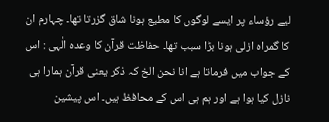لیے رؤساء پر ایسے لوگوں کا مطیع ہونا شاق گزرتا تھا۔ چہارم ان کا گمراہ ازلی ہونا بڑا سبب تھا۔ حفاظت قرآن کا وعدہ الٰہی : اس کے جواب میں فرماتا ہے انا نحن الخ کہ ذکر یعنی قرآن ہمارا ہی نازل کیا ہوا ہے اور ہم ہی اس کے محافظ ہیں۔ اس پیشین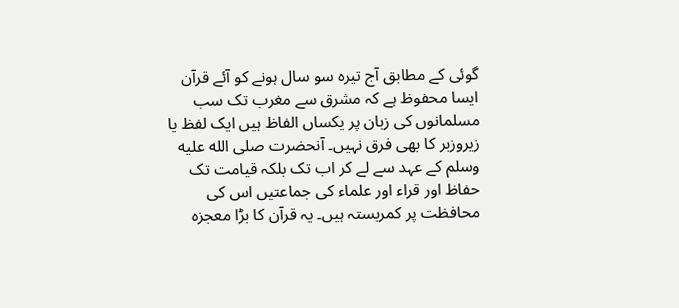گوئی کے مطابق آج تیرہ سو سال ہونے کو آئے قرآن ایسا محفوظ ہے کہ مشرق سے مغرب تک سب مسلمانوں کی زبان پر یکساں الفاظ ہیں ایک لفظ یا زیروزبر کا بھی فرق نہیں۔ آنحضرت صلى الله عليه وسلم کے عہد سے لے کر اب تک بلکہ قیامت تک حفاظ اور قراء اور علماء کی جماعتیں اس کی محافظت پر کمربستہ ہیں۔ یہ قرآن کا بڑا معجزہ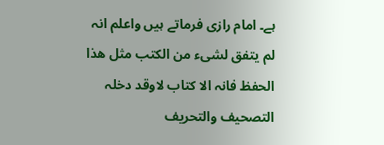ہے۔ امام رازی فرماتے ہیں واعلم انہ لم یتفق لشیء من الکتب مثل ھذا الحفظ فانہ الا کتاب لاوقد دخلہ التصحیف والتحریف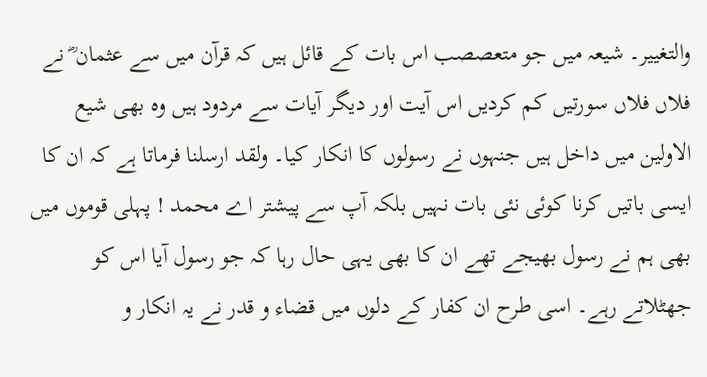والتغییر۔ شیعہ میں جو متعصصب اس بات کے قائل ہیں کہ قرآن میں سے عثمان ؓ نے فلاں فلاں سورتیں کم کردیں اس آیت اور دیگر آیات سے مردود ہیں وہ بھی شیع الاولین میں داخل ہیں جنہوں نے رسولوں کا انکار کیا۔ ولقد ارسلنا فرماتا ہے کہ ان کا ایسی باتیں کرنا کوئی نئی بات نہیں بلکہ آپ سے پیشتر اے محمد ! پہلی قوموں میں بھی ہم نے رسول بھیجے تھے ان کا بھی یہی حال رہا کہ جو رسول آیا اس کو جھٹلاتے رہے۔ اسی طرح ان کفار کے دلوں میں قضاء و قدر نے یہ انکار و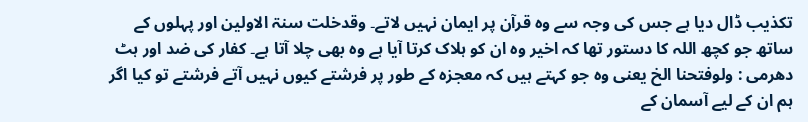تکذیب ڈال دیا ہے جس کی وجہ سے وہ قرآن پر ایمان نہیں لاتے۔ وقدخلت سنۃ الاولین اور پہلوں کے ساتھ جو کچھ اللہ کا دستور تھا کہ اخیر وہ ان کو ہلاک کرتا آیا ہے وہ بھی چلا آتا ہے۔ کفار کی ضد اور ہٹ دھرمی : ولوفتحنا الخ یعنی وہ جو کہتے ہیں کہ معجزہ کے طور پر فرشتے کیوں نہیں آتے فرشتے تو کیا اگر ہم ان کے لیے آسمان کے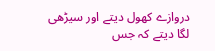دروازے کھول دیتے اور سیڑھی لگا دیتے کہ جس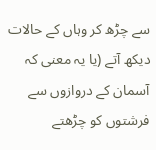سے چڑھ کر وہاں کے حالات دیکھ آتے (یا یہ معنی کہ آسمان کے دروازوں سے فرشتوں کو چڑھتے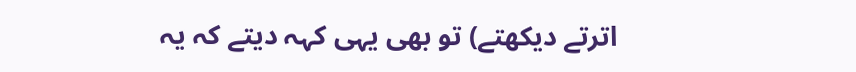اترتے دیکھتے) تو بھی یہی کہہ دیتے کہ یہ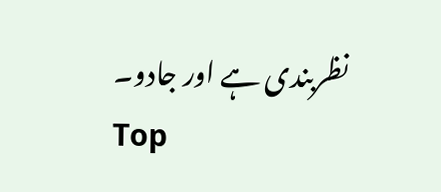نظربندی ہے اور جادو۔
Top